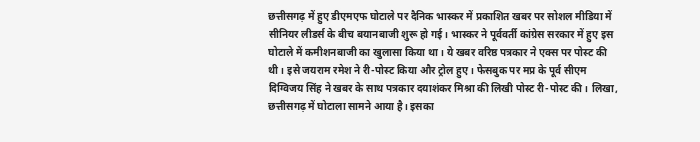छत्तीसगढ़ में हुए डीएमएफ घोटाले पर दैनिक भास्कर में प्रकाशित खबर पर सोशल मीडिया में सीनियर लीडर्स के बीच बयानबाजी शुरू हो गई। भास्कर ने पूर्ववर्ती कांग्रेस सरकार में हुए इस घोटाले में कमीशनबाजी का खुलासा किया था। ये खबर वरिष्ठ पत्रकार ने एक्स पर पोस्ट की थी। इसे जयराम रमेश ने री-पोस्ट किया और ट्रोल हुए। फेसबुक पर मप्र के पूर्व सीएम दिग्विजय सिंह ने खबर के साथ पत्रकार दयाशंकर मिश्रा की लिखी पोस्ट री-पोस्ट की। लिखा, छत्तीसगढ़ में घोटाला सामने आया है। इसका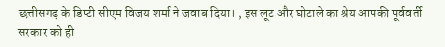छत्तीसगढ़ के डिप्टी सीएम विजय शर्मा ने जवाब दिया। , इस लूट और घोटाले का श्रेय आपकी पूर्ववर्ती सरकार को ही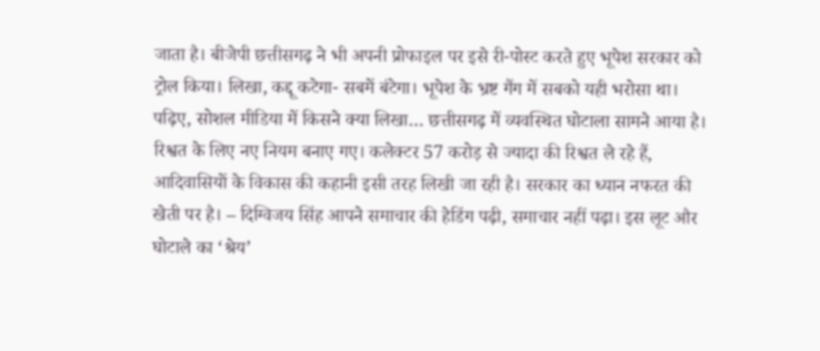जाता है। बीजेपी छत्तीसगढ़ ने भी अपनी प्रोफाइल पर इसे री-पोस्ट करते हुए भूपेश सरकार को ट्रोल किया। लिखा, कद्दू कटेगा- सबमें बंटेगा। भूपेश के भ्रष्ट गैंग में सबको यही भरोसा था। पढ़िए, सोशल मीडिया में किसने क्या लिखा… छत्तीसगढ़ में व्यवस्थित घोटाला सामने आया है। रिश्वत के लिए नए नियम बनाए गए। कलेक्टर 57 करोड़ से ज्यादा की रिश्वत ले रहे हैं, आदिवासियों के विकास की कहानी इसी तरह लिखी जा रही है। सरकार का ध्यान नफरत की खेती पर है। – दिग्विजय सिंह आपने समाचार की हेडिंग पढ़ी, समाचार नहीं पढ़ा। इस लूट और घोटाले का ‘श्रेय’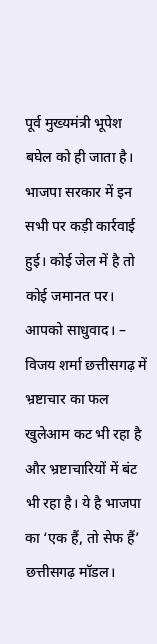पूर्व मुख्यमंत्री भूपेश बघेल को ही जाता है। भाजपा सरकार में इन सभी पर कड़ी कार्रवाई हुई। कोई जेल में है तो कोई जमानत पर। आपको साधुवाद। – विजय शर्मा छत्तीसगढ़ में भ्रष्टाचार का फल खुलेआम कट भी रहा है और भ्रष्टाचारियों में बंट भी रहा है। ये है भाजपा का ‘एक हैं, तो सेफ हैं’ छत्तीसगढ़ मॉडल।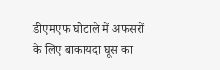डीएमएफ घोटाले में अफसरों के लिए बाकायदा घूस का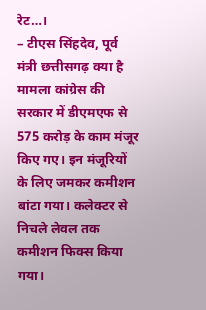रेट…।
– टीएस सिंहदेव, पूर्व मंत्री छत्तीसगढ़ क्या है मामला कांग्रेस की सरकार में डीएमएफ से 575 करोड़ के काम मंजूर किए गए। इन मंजूरियों के लिए जमकर कमीशन बांटा गया। कलेक्टर से निचले लेवल तक कमीशन फिक्स किया गया।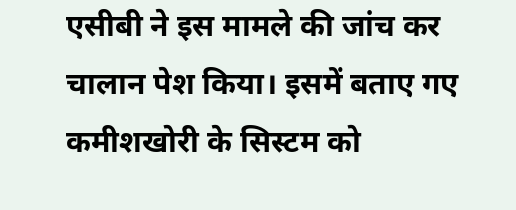एसीबी ने इस मामले की जांच कर चालान पेश किया। इसमें बताए गए कमीशखोरी के सिस्टम को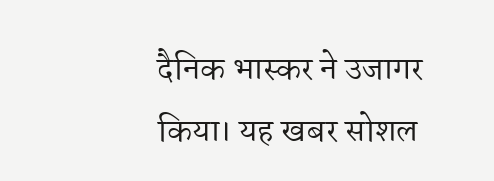दैनिक भास्कर ने उजागर किया। यह खबर सोशल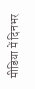मीडिया में दिनभर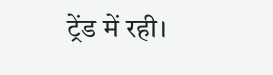ट्रेंड में रही।